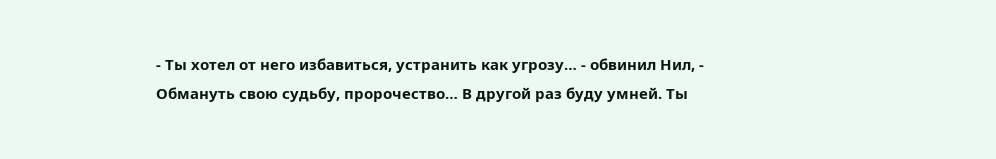- Ты хотел от него избавиться, устранить как угрозу… - обвинил Нил, - Обмануть свою судьбу, пророчество… В другой раз буду умней. Ты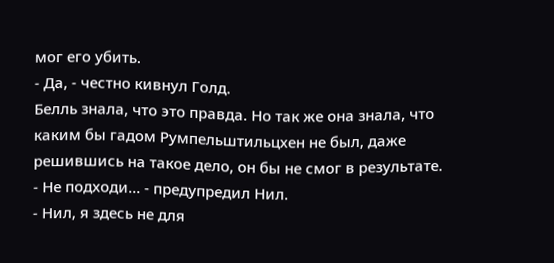мог его убить.
- Да, - честно кивнул Голд.
Белль знала, что это правда. Но так же она знала, что каким бы гадом Румпельштильцхен не был, даже решившись на такое дело, он бы не смог в результате.
- Не подходи… - предупредил Нил.
- Нил, я здесь не для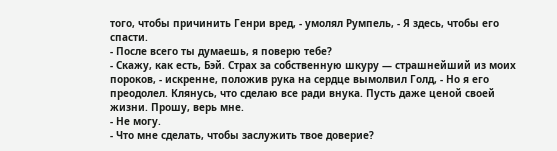того, чтобы причинить Генри вред, - умолял Румпель, - Я здесь, чтобы его спасти.
- После всего ты думаешь, я поверю тебе?
- Скажу, как есть, Бэй. Страх за собственную шкуру — страшнейший из моих пороков, - искренне, положив рука на сердце вымолвил Голд, - Но я его преодолел. Клянусь, что сделаю все ради внука. Пусть даже ценой своей жизни. Прошу, верь мне.
- Не могу.
- Что мне сделать, чтобы заслужить твое доверие?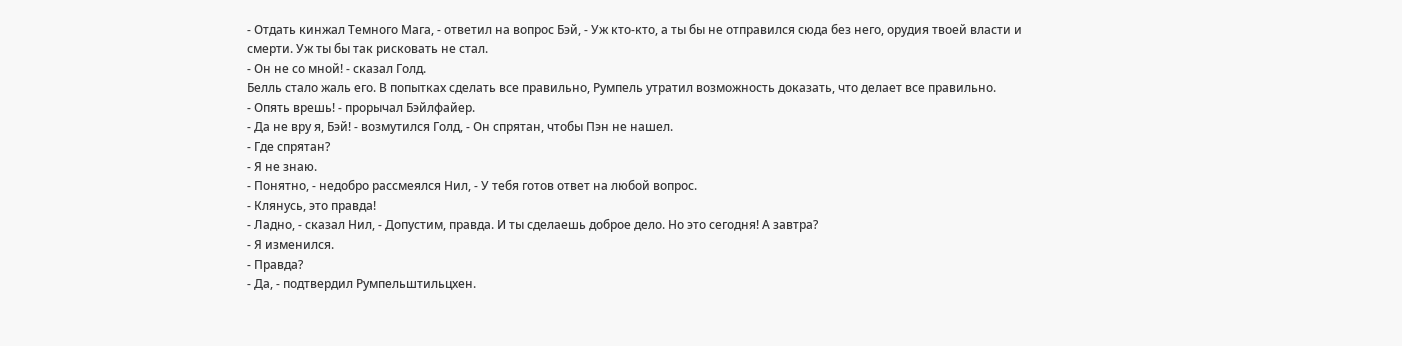- Отдать кинжал Темного Мага, - ответил на вопрос Бэй, - Уж кто-кто, а ты бы не отправился сюда без него, орудия твоей власти и смерти. Уж ты бы так рисковать не стал.
- Он не со мной! - сказал Голд.
Белль стало жаль его. В попытках сделать все правильно, Румпель утратил возможность доказать, что делает все правильно.
- Опять врешь! - прорычал Бэйлфайер.
- Да не вру я, Бэй! - возмутился Голд, - Он спрятан, чтобы Пэн не нашел.
- Где спрятан?
- Я не знаю.
- Понятно, - недобро рассмеялся Нил, - У тебя готов ответ на любой вопрос.
- Клянусь, это правда!
- Ладно, - сказал Нил, - Допустим, правда. И ты сделаешь доброе дело. Но это сегодня! А завтра?
- Я изменился.
- Правда?
- Да, - подтвердил Румпельштильцхен.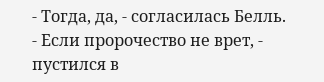- Тогда, да, - согласилась Белль.
- Если пророчество не врет, - пустился в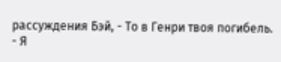рассуждения Бэй, - То в Генри твоя погибель.
- Я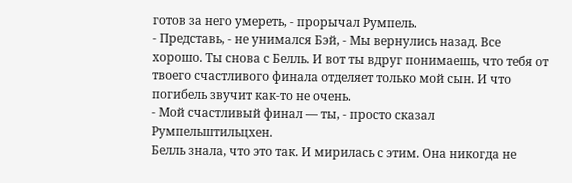готов за него умереть, - прорычал Румпель.
- Представь, - не унимался Бэй, - Мы вернулись назад. Все хорошо. Ты снова с Белль. И вот ты вдруг понимаешь, что тебя от твоего счастливого финала отделяет только мой сын. И что погибель звучит как-то не очень.
- Мой счастливый финал — ты, - просто сказал Румпельштильцхен.
Белль знала, что это так. И мирилась с этим. Она никогда не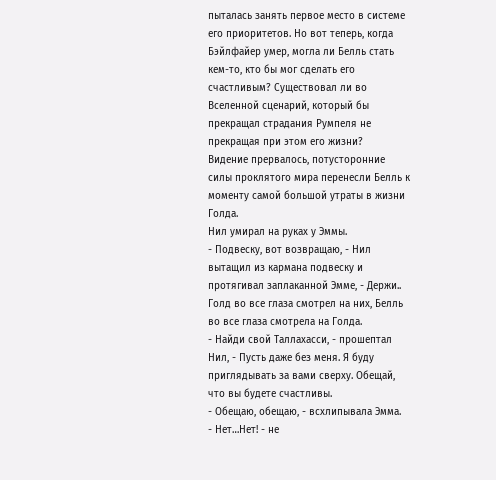пыталась занять первое место в системе его приоритетов. Но вот теперь, когда Бэйлфайер умер, могла ли Белль стать кем-то, кто бы мог сделать его счастливым? Существовал ли во Вселенной сценарий, который бы прекращал страдания Румпеля не прекращая при этом его жизни?
Видение прервалось, потусторонние силы проклятого мира перенесли Белль к моменту самой большой утраты в жизни Голда.
Нил умирал на руках у Эммы.
- Подвеску, вот возвращаю, - Нил вытащил из кармана подвеску и протягивал заплаканной Эмме, - Держи..
Голд во все глаза смотрел на них, Белль во все глаза смотрела на Голда.
- Найди свой Таллахасси, - прошептал Нил, - Пусть даже без меня. Я буду приглядывать за вами сверху. Обещай, что вы будете счастливы.
- Обещаю, обещаю, - всхлипывала Эмма.
- Нет…Нет! - не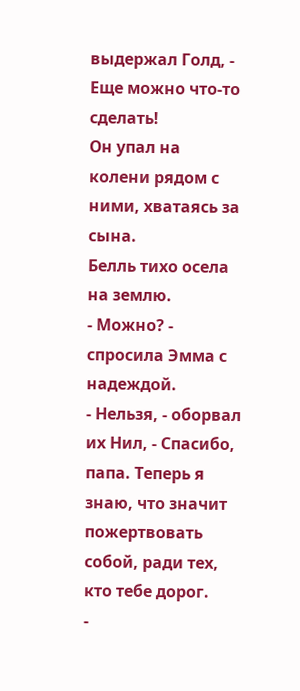выдержал Голд, - Еще можно что-то сделать!
Он упал на колени рядом с ними, хватаясь за сына.
Белль тихо осела на землю.
- Можно? - спросила Эмма с надеждой.
- Нельзя, - оборвал их Нил, - Спасибо, папа. Теперь я знаю, что значит пожертвовать собой, ради тех, кто тебе дорог.
-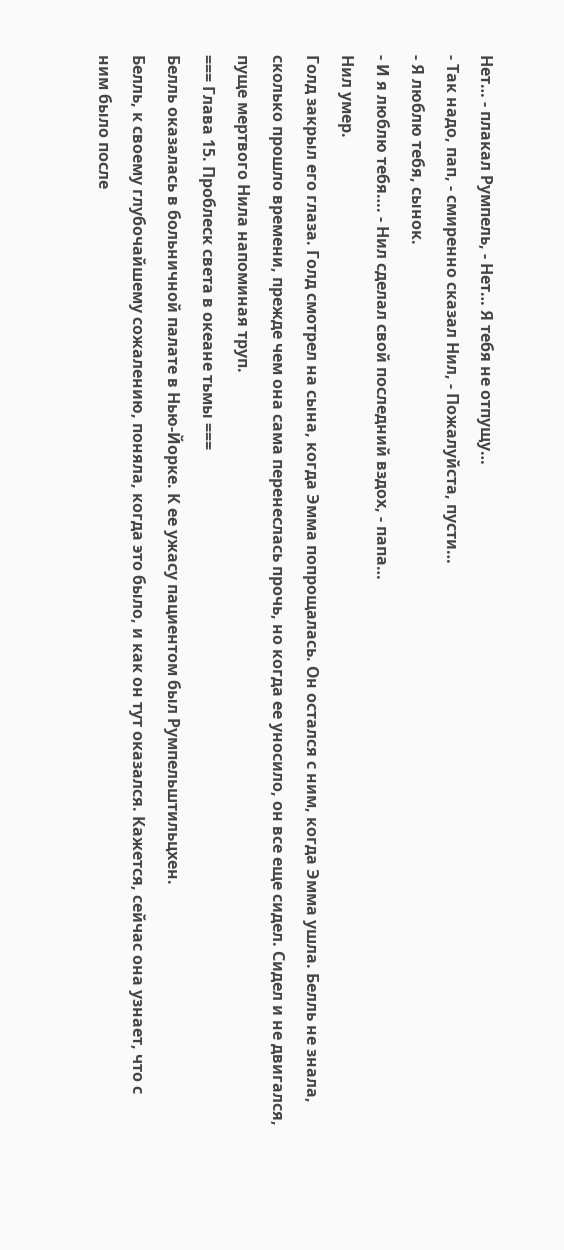Нет… - плакал Румпель, - Нет… Я тебя не отпущу…
- Так надо, пап, - смиренно сказал Нил, - Пожалуйста, пусти…
- Я люблю тебя, сынок.
- И я люблю тебя…. - Нил сделал свой последний вздох, - папа…
Нил умер.
Голд закрыл его глаза. Голд смотрел на сына, когда Эмма попрощалась. Он остался с ним, когда Эмма ушла. Белль не знала, сколько прошло времени, прежде чем она сама перенеслась прочь, но когда ее уносило, он все еще сидел. Сидел и не двигался, пуще мертвого Нила напоминая труп.
=== Глава 15. Проблеск света в океане тьмы ===
Белль оказалась в больничной палате в Нью-Йорке. К ее ужасу пациентом был Румпельштильцхен.
Белль, к своему глубочайшему сожалению, поняла, когда это было, и как он тут оказался. Кажется, сейчас она узнает, что с ним было после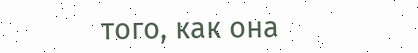того, как она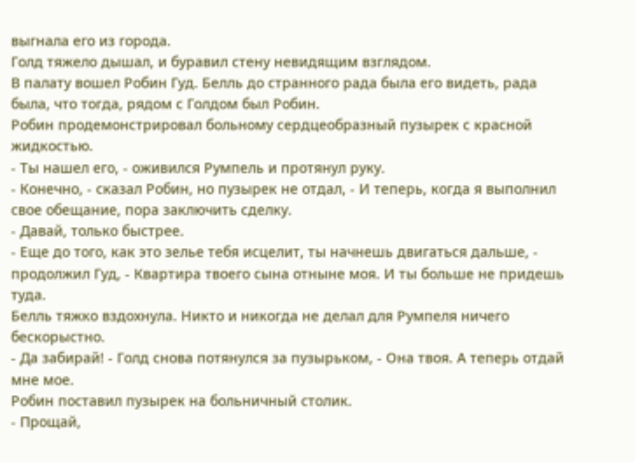выгнала его из города.
Голд тяжело дышал, и буравил стену невидящим взглядом.
В палату вошел Робин Гуд. Белль до странного рада была его видеть, рада была, что тогда, рядом с Голдом был Робин.
Робин продемонстрировал больному сердцеобразный пузырек с красной жидкостью.
- Ты нашел его, - оживился Румпель и протянул руку.
- Конечно, - сказал Робин, но пузырек не отдал, - И теперь, когда я выполнил свое обещание, пора заключить сделку.
- Давай, только быстрее.
- Еще до того, как это зелье тебя исцелит, ты начнешь двигаться дальше, - продолжил Гуд, - Квартира твоего сына отныне моя. И ты больше не придешь туда.
Белль тяжко вздохнула. Никто и никогда не делал для Румпеля ничего бескорыстно.
- Да забирай! - Голд снова потянулся за пузырьком, - Она твоя. А теперь отдай мне мое.
Робин поставил пузырек на больничный столик.
- Прощай,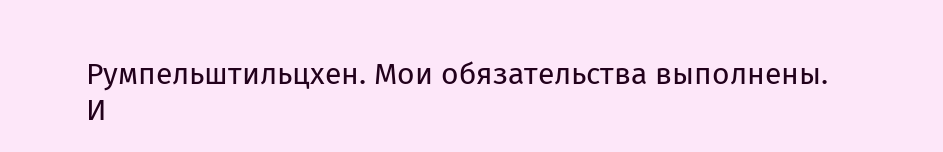Румпельштильцхен. Мои обязательства выполнены.
И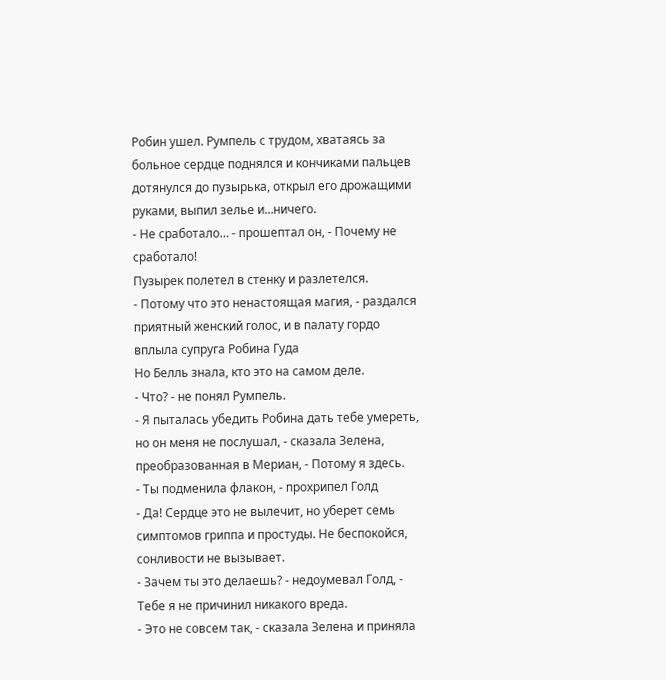Робин ушел. Румпель с трудом, хватаясь за больное сердце поднялся и кончиками пальцев дотянулся до пузырька, открыл его дрожащими руками, выпил зелье и…ничего.
- Не сработало… - прошептал он, - Почему не сработало!
Пузырек полетел в стенку и разлетелся.
- Потому что это ненастоящая магия, - раздался приятный женский голос, и в палату гордо вплыла супруга Робина Гуда
Но Белль знала, кто это на самом деле.
- Что? - не понял Румпель.
- Я пыталась убедить Робина дать тебе умереть, но он меня не послушал, - сказала Зелена, преобразованная в Мериан, - Потому я здесь.
- Ты подменила флакон, - прохрипел Голд
- Да! Сердце это не вылечит, но уберет семь симптомов гриппа и простуды. Не беспокойся, сонливости не вызывает.
- Зачем ты это делаешь? - недоумевал Голд, - Тебе я не причинил никакого вреда.
- Это не совсем так, - сказала Зелена и приняла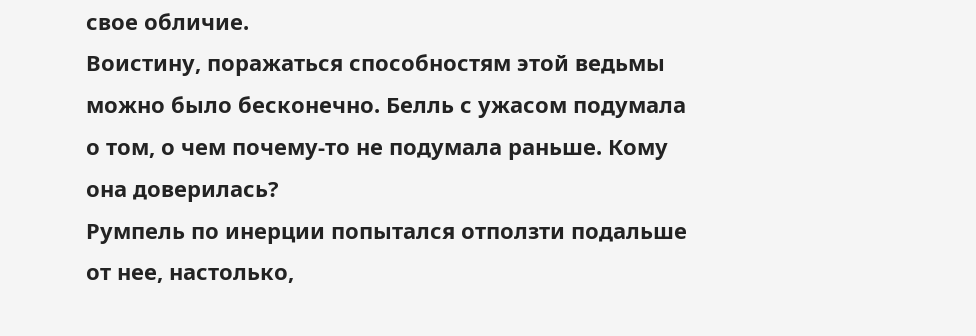свое обличие.
Воистину, поражаться способностям этой ведьмы можно было бесконечно. Белль с ужасом подумала о том, о чем почему-то не подумала раньше. Кому она доверилась?
Румпель по инерции попытался отползти подальше от нее, настолько,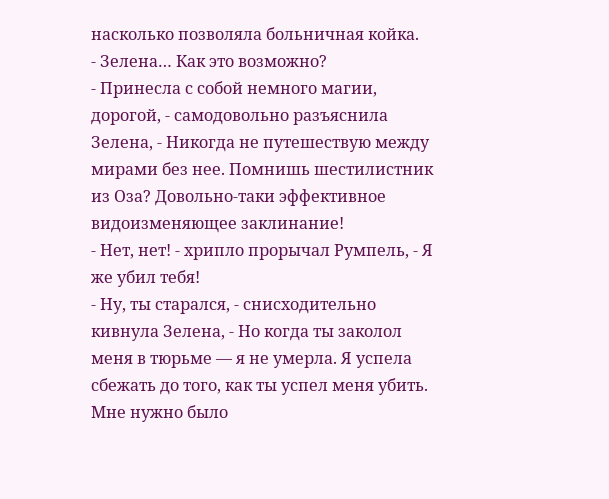насколько позволяла больничная койка.
- Зелена… Как это возможно?
- Принесла с собой немного магии, дорогой, - самодовольно разъяснила Зелена, - Никогда не путешествую между мирами без нее. Помнишь шестилистник из Оза? Довольно-таки эффективное видоизменяющее заклинание!
- Нет, нет! - хрипло прорычал Румпель, - Я же убил тебя!
- Ну, ты старался, - снисходительно кивнула Зелена, - Но когда ты заколол меня в тюрьме — я не умерла. Я успела сбежать до того, как ты успел меня убить. Мне нужно было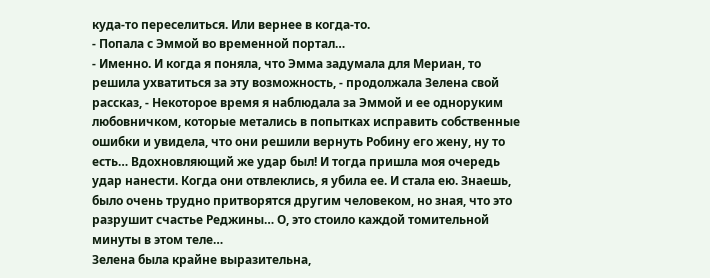куда-то переселиться. Или вернее в когда-то.
- Попала с Эммой во временной портал…
- Именно. И когда я поняла, что Эмма задумала для Мериан, то решила ухватиться за эту возможность, - продолжала Зелена свой рассказ, - Некоторое время я наблюдала за Эммой и ее одноруким любовничком, которые метались в попытках исправить собственные ошибки и увидела, что они решили вернуть Робину его жену, ну то есть… Вдохновляющий же удар был! И тогда пришла моя очередь удар нанести. Когда они отвлеклись, я убила ее. И стала ею. Знаешь, было очень трудно притворятся другим человеком, но зная, что это разрушит счастье Реджины… О, это стоило каждой томительной минуты в этом теле…
Зелена была крайне выразительна,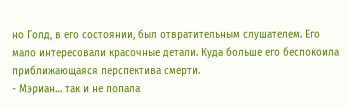но Голд, в его состоянии, был отвратительным слушателем. Его мало интересовали красочные детали. Куда больше его беспокоила приближающаяся перспектива смерти.
- Мэриан… так и не попала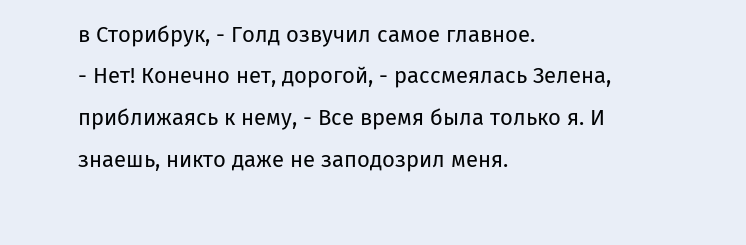в Сторибрук, - Голд озвучил самое главное.
- Нет! Конечно нет, дорогой, - рассмеялась Зелена, приближаясь к нему, - Все время была только я. И знаешь, никто даже не заподозрил меня.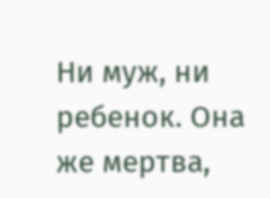Ни муж, ни ребенок. Она же мертва,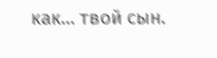как… твой сын.